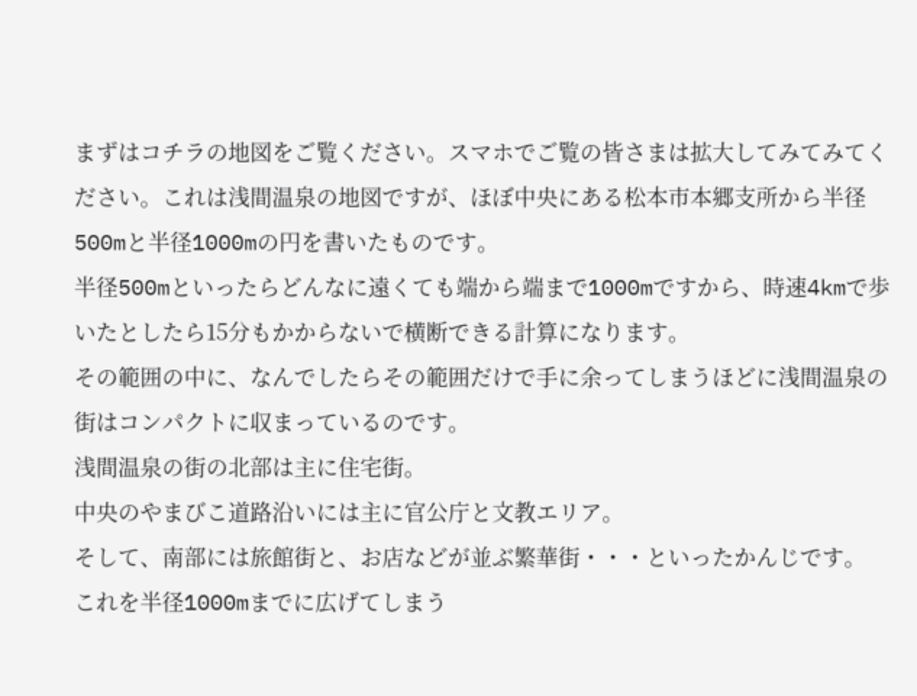まずはコチラの地図をご覧ください。スマホでご覧の皆さまは拡大してみてみてください。これは浅間温泉の地図ですが、ほぼ中央にある松本市本郷支所から半径500mと半径1000mの円を書いたものです。
半径500mといったらどんなに遠くても端から端まで1000mですから、時速4kmで歩いたとしたら15分もかからないで横断できる計算になります。
その範囲の中に、なんでしたらその範囲だけで手に余ってしまうほどに浅間温泉の街はコンパクトに収まっているのです。
浅間温泉の街の北部は主に住宅街。
中央のやまびこ道路沿いには主に官公庁と文教エリア。
そして、南部には旅館街と、お店などが並ぶ繁華街・・・といったかんじです。
これを半径1000mまでに広げてしまう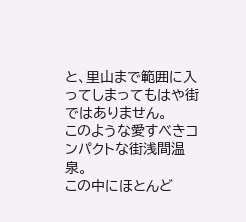と、里山まで範囲に入ってしまってもはや街ではありません。
このような愛すべきコンパクトな街浅間温泉。
この中にほとんど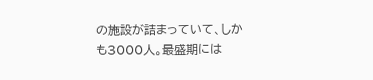の施設が詰まっていて、しかも3000人。最盛期には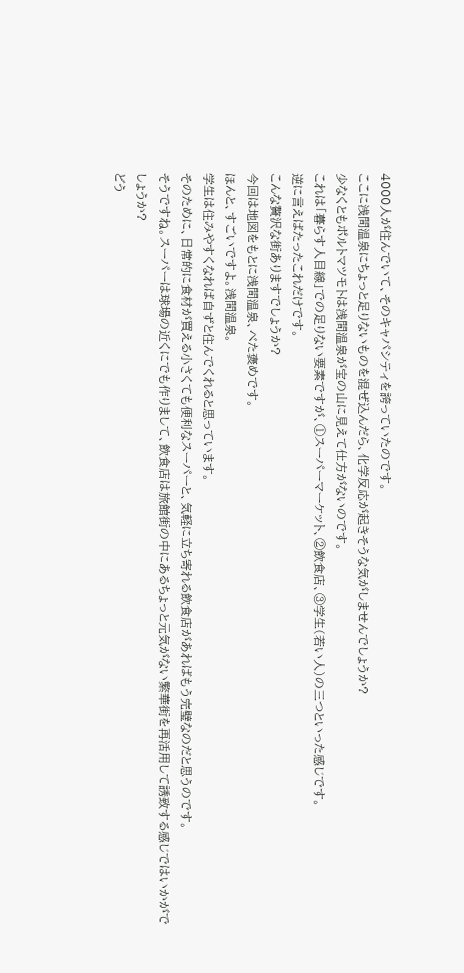4000人が住んでいて、そのキャパシティを誇っていたのです。
ここに浅間温泉にちょっと足りないものを混ぜ込んだら、化学反応が起きそうな気がしませんでしょうか?
少なくともポルトマツモトは浅間温泉が宝の山に見えて仕方がないのです。
これは「暮らす人目線」での足りない要素ですが、①スーパーマーケット、②飲食店、③学生(若い人)の三つといった感じです。
逆に言えばたったこれだけです。
こんな贅沢な街ありますでしょうか?
今回は地図をもとに浅間温泉、べた褒めです。
ほんと、すごいですよ。浅間温泉。
学生は住みやすくなれば自ずと住んでくれると思っています。
そのために、日常的に食材が買える小さくても便利なスーパーと、気軽に立ち寄れる飲食店があればもう完璧なのだと思うのです。
そうですね。スーパーは球場の近くにでも作りまして、飲食店は旅館街の中にあるちょっと元気がない繁華街を再活用して誘致する感じではいかがでしょうか?
どう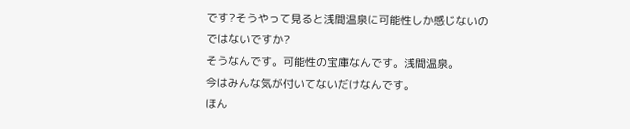です?そうやって見ると浅間温泉に可能性しか感じないのではないですか?
そうなんです。可能性の宝庫なんです。浅間温泉。
今はみんな気が付いてないだけなんです。
ほん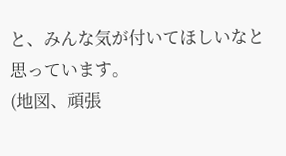と、みんな気が付いてほしいなと思っています。
(地図、頑張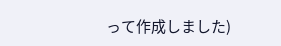って作成しました)